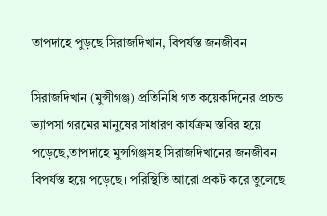তাপদাহে পুড়ছে সিরাজদিখান, বিপর্যস্ত জনজীবন

সিরাজদিখান (মুন্সীগঞ্জ) প্রতিনিধি গত কয়েকদিনের প্রচন্ড ভ্যাপসা গরমের মানুষের সাধারণ কার্যক্রম স্তবির হয়ে পড়েছে,তাপদাহে মুন্সগিঞ্জসহ সিরাজদিখানের জনজীবন বিপর্যস্ত হয়ে পড়েছে। পরিস্থিতি আরো প্রকট করে তুলেছে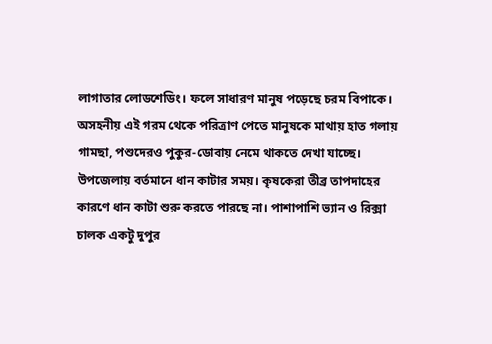লাগাতার লোডশেডিং। ফলে সাধারণ মানুষ পড়েছে চরম বিপাকে। অসহনীয় এই গরম থেকে পরিত্রাণ পেতে মানুষকে মাথায় হাত গলায় গামছা, পশুদেরও পুকুর-ডোবায় নেমে থাকতে দেখা যাচ্ছে।
উপজেলায় বর্তমানে ধান কাটার সময়। কৃষকেরা তীব্র তাপদাহের কারণে ধান কাটা শুরু করতে পারছে না। পাশাপাশি ভ্যান ও রিক্সা চালক একটু দুপুর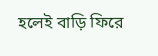হলেই বাড়ি ফিরে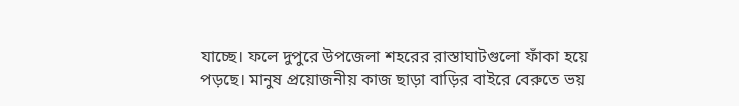যাচ্ছে। ফলে দুপুরে উপজেলা শহরের রাস্তাঘাটগুলো ফাঁকা হয়ে পড়ছে। মানুষ প্রয়োজনীয় কাজ ছাড়া বাড়ির বাইরে বেরুতে ভয়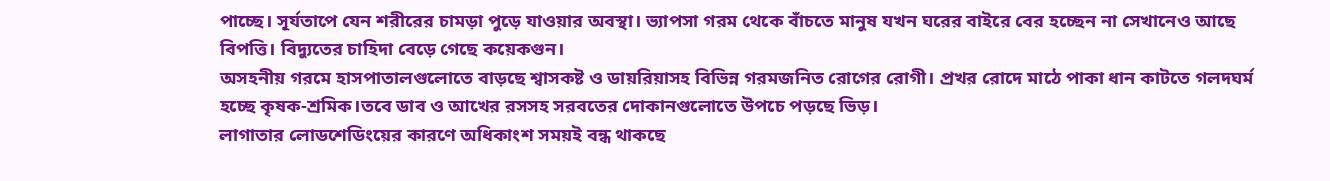পাচ্ছে। সূর্যতাপে যেন শরীরের চামড়া পুড়ে যাওয়ার অবস্থা। ভ্যাপসা গরম থেকে বাঁচতে মানুষ যখন ঘরের বাইরে বের হচ্ছেন না সেখানেও আছে বিপত্তি। বিদ্যুতের চাহিদা বেড়ে গেছে কয়েকগুন।
অসহনীয় গরমে হাসপাতালগুলোতে বাড়ছে শ্বাসকষ্ট ও ডায়রিয়াসহ বিভিন্ন গরমজনিত রোগের রোগী। প্রখর রোদে মাঠে পাকা ধান কাটতে গলদঘর্ম হচ্ছে কৃষক-শ্রমিক।তবে ডাব ও আখের রসসহ সরবতের দোকানগুলোতে উপচে পড়ছে ভিড়।
লাগাতার লোডশেডিংয়ের কারণে অধিকাংশ সময়ই বন্ধ থাকছে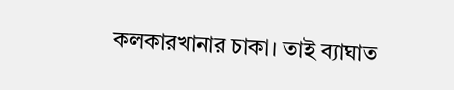কলকারখানার চাকা। তাই ব্যাঘাত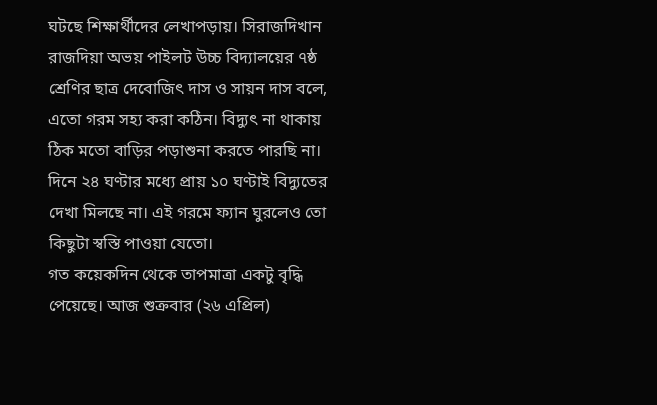ঘটছে শিক্ষার্থীদের লেখাপড়ায়। সিরাজদিখান রাজদিয়া অভয় পাইলট উচ্চ বিদ্যালয়ের ৭ষ্ঠ শ্রেণির ছাত্র দেবোজিৎ দাস ও সায়ন দাস বলে, এতো গরম সহ্য করা কঠিন। বিদ্যুৎ না থাকায় ঠিক মতো বাড়ির পড়াশুনা করতে পারছি না। দিনে ২৪ ঘণ্টার মধ্যে প্রায় ১০ ঘণ্টাই বিদ্যুতের দেখা মিলছে না। এই গরমে ফ্যান ঘুরলেও তো কিছুটা স্বস্তি পাওয়া যেতো।
গত কয়েকদিন থেকে তাপমাত্রা একটু বৃদ্ধি পেয়েছে। আজ শুক্রবার (২৬ এপ্রিল)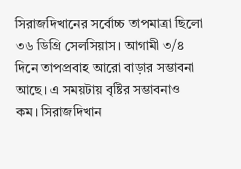সিরাজদিখানের সর্বোচ্চ তাপমাত্রা ছিলো ৩৬ ডিগ্রি সেলসিয়াস। আগামী ৩/৪ দিনে তাপপ্রবাহ আরো বাড়ার সম্ভাবনা আছে। এ সময়টায় বৃষ্টির সম্ভাবনাও কম। সিরাজদিখান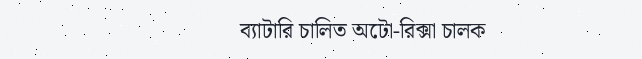ব্যাটারি চালিত অটো-রিক্সা চালক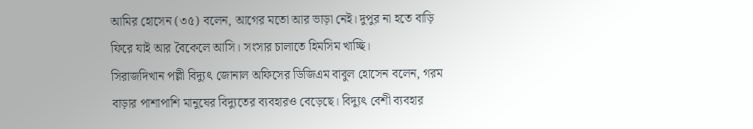আমির হোসেন (৩৫) বলেন, আগের মতো আর ভাড়া নেই। দুপুর না হতে বাড়ি ফিরে যাই আর বৈকেলে আসি। সংসার চালাতে হিমসিম খাচ্ছি।
সিরাজদিখান পল্লী বিদ্যুৎ জোনাল অফিসের ডিজিএম বাবুল হোসেন বলেন, গরম বাড়ার পাশাপাশি মানুষের বিদ্যুতের ব্যবহারও বেড়েছে। বিদ্যুৎ বেশী ব্যবহার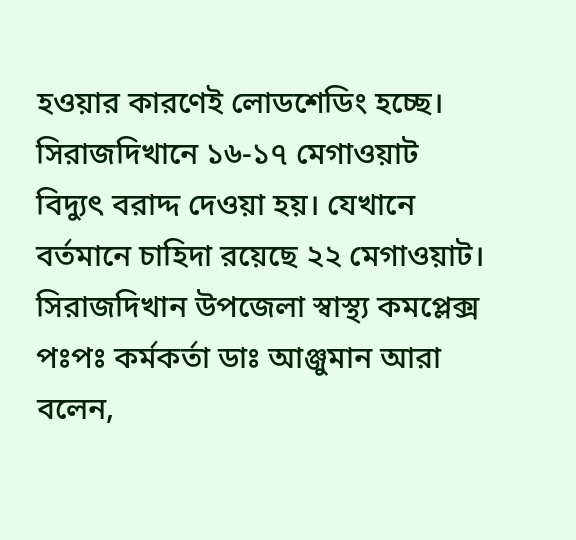হওয়ার কারণেই লোডশেডিং হচ্ছে। সিরাজদিখানে ১৬-১৭ মেগাওয়াট বিদ্যুৎ বরাদ্দ দেওয়া হয়। যেখানে বর্তমানে চাহিদা রয়েছে ২২ মেগাওয়াট। সিরাজদিখান উপজেলা স্বাস্থ্য কমপ্লেক্স পঃপঃ কর্মকর্তা ডাঃ আঞ্জুমান আরা বলেন,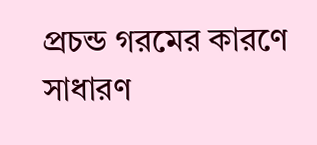প্রচন্ড গরমের কারণে সাধারণ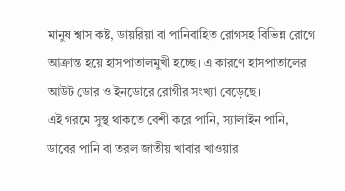মানুষ শ্বাস কষ্ট, ডায়রিয়া বা পানিবাহিত রোগসহ বিভিন্ন রোগে আক্রান্ত হয়ে হাসপাতালমুখী হচ্ছে। এ কারণে হাসপাতালের আউট ডোর ও ইনডোরে রোগীর সংখ্যা বেড়েছে।
এই গরমে সুস্থ থাকতে বেশী করে পানি, স্যালাইন পানি, ডাবের পানি বা তরল জাতীয় খাবার খাওয়ার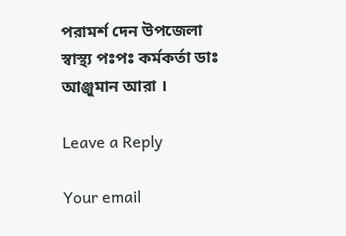পরামর্শ দেন উপজেলা স্বাস্থ্য পঃপঃ কর্মকর্তা ডাঃ আঞ্জুমান আরা ।

Leave a Reply

Your email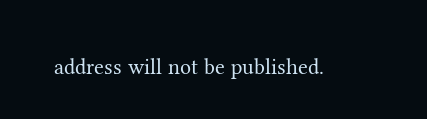address will not be published.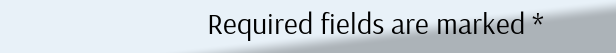Required fields are marked *